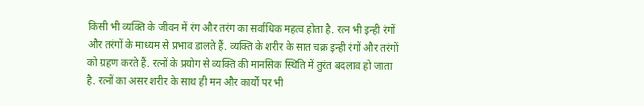किसी भी व्यक्ति के जीवन में रंग और तरंग का सर्वाधिक महत्व होता है. रत्न भी इन्ही रंगों और तरंगों के माध्यम से प्रभाव डालते हैं. व्यक्ति के शरीर के सात चक्र इन्ही रंगों और तरंगों को ग्रहण करते हैं. रत्नों के प्रयोग से व्यक्ति की मानसिक स्थिति में तुरंत बदलाव हो जाता है. रत्नों का असर शरीर के साथ ही मन और कार्यों पर भी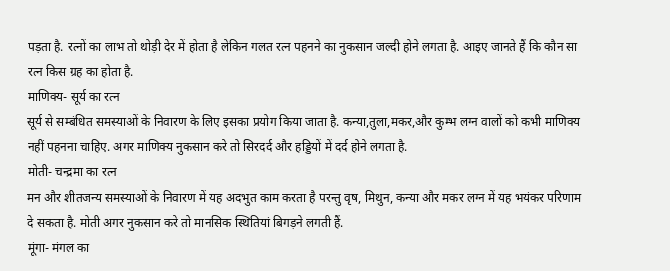पड़ता है. रत्नों का लाभ तो थोड़ी देर में होता है लेकिन गलत रत्न पहनने का नुकसान जल्दी होने लगता है. आइए जानते हैं कि कौन सा रत्न किस ग्रह का होता है.
माणिक्य- सूर्य का रत्न
सूर्य से सम्बंधित समस्याओं के निवारण के लिए इसका प्रयोग किया जाता है. कन्या,तुला,मकर,और कुम्भ लग्न वालों को कभी माणिक्य नहीं पहनना चाहिए. अगर माणिक्य नुकसान करे तो सिरदर्द और हड्डियों में दर्द होने लगता है.
मोती- चन्द्रमा का रत्न
मन और शीतजन्य समस्याओं के निवारण में यह अदभुत काम करता है परन्तु वृष, मिथुन, कन्या और मकर लग्न में यह भयंकर परिणाम दे सकता है. मोती अगर नुकसान करे तो मानसिक स्थितियां बिगड़ने लगती हैं.
मूंगा- मंगल का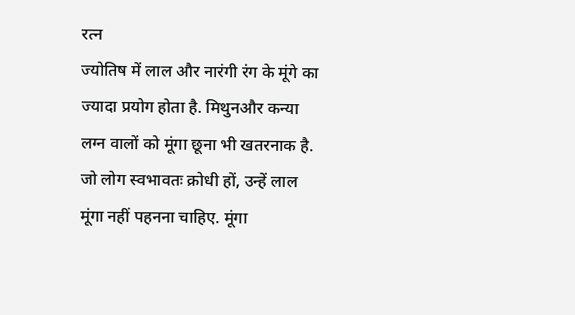रत्न
ज्योतिष में लाल और नारंगी रंग के मूंगे का ज्यादा प्रयोग होता है. मिथुनऔर कन्या लग्न वालों को मूंगा छूना भी खतरनाक है. जो लोग स्वभावतः क्रोधी हों, उन्हें लाल मूंगा नहीं पहनना चाहिए. मूंगा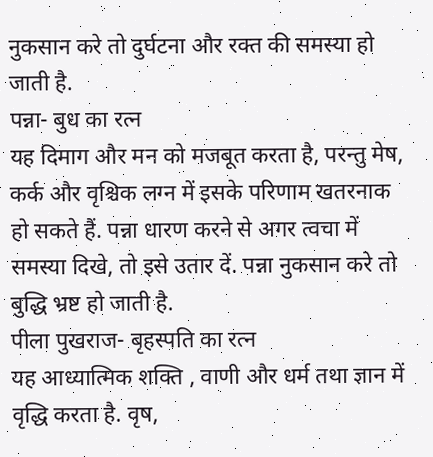नुकसान करे तो दुर्घटना और रक्त की समस्या हो जाती है.
पन्ना- बुध का रत्न
यह दिमाग और मन को मजबूत करता है, परन्तु मेष, कर्क और वृश्चिक लग्न में इसके परिणाम खतरनाक हो सकते हैं. पन्ना धारण करने से अगर त्वचा में समस्या दिखे, तो इसे उतार दें. पन्ना नुकसान करे तो बुद्धि भ्रष्ट हो जाती है.
पीला पुखराज- बृहस्पति का रत्न
यह आध्यात्मिक शक्ति , वाणी और धर्म तथा ज्ञान में वृद्धि करता है. वृष,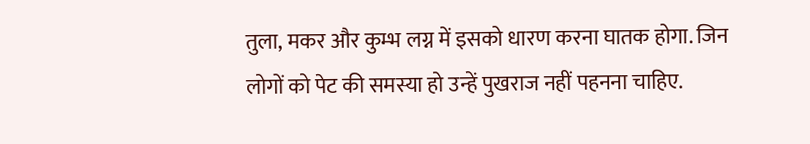तुला, मकर और कुम्भ लग्न में इसको धारण करना घातक होगा. जिन लोगों को पेट की समस्या हो उन्हें पुखराज नहीं पहनना चाहिए.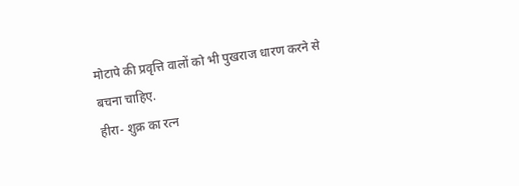मोटापे की प्रवृत्ति वालों को भी पुखराज धारण करने से बचना चाहिए.
हीरा- शुक्र का रत्न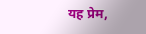यह प्रेम,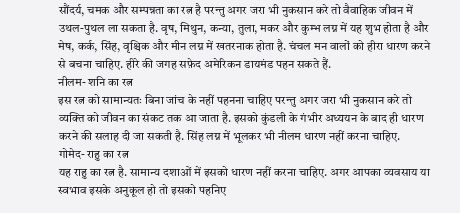सौंदर्य, चमक और सम्पन्नता का रत्न है परन्तु अगर जरा भी नुकसान करे तो वैवाहिक जीवन में उथल-पुथल ला सकता है. वृष, मिथुन, कन्या, तुला, मकर और कुम्भ लग्न में यह शुभ होता है और मेष, कर्क, सिंह, वृश्चिक और मीन लग्न में खतरनाक होता है. चंचल मन वालों को हीरा धारण करने से बचना चाहिए. हीरे की जगह सफ़ेद अमेरिकन डायमंड पहन सकते हैं.
नीलम- शनि का रत्न
इस रत्न को सामान्यतः बिना जांच के नहीं पहनना चाहिए परन्तु अगर जरा भी नुकसान करे तो व्यक्ति को जीवन का संकट तक आ जाता है. इसको कुंडली के गंभीर अध्ययन के बाद ही धारण करने की सलाह दी जा सकती है. सिंह लग्न में भूलकर भी नीलम धारण नहीं करना चाहिए.
गोमेद- राहु का रत्न
यह राहु का रत्न है. सामान्य दशाओं में इसको धारण नहीं करना चाहिए. अगर आपका व्यवसाय या स्वभाव इसके अनुकूल हो तो इसको पहनिए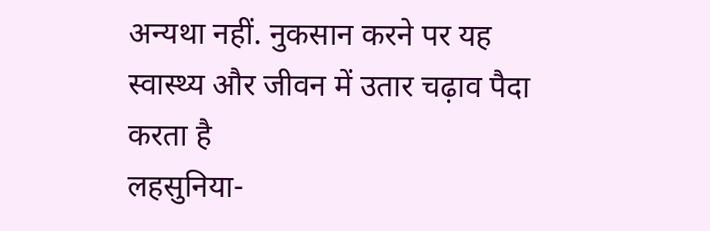अन्यथा नहीं. नुकसान करने पर यह स्वास्थ्य और जीवन में उतार चढ़ाव पैदा करता है
लहसुनिया-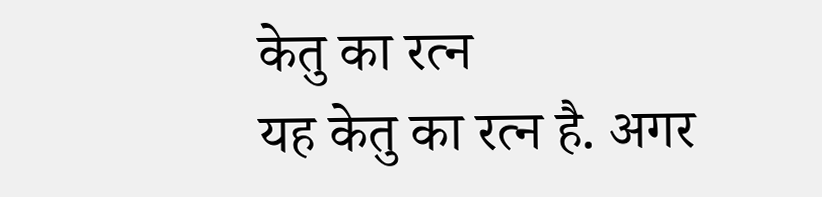केतु का रत्न
यह केतु का रत्न है. अगर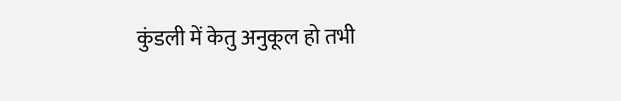कुंडली में केतु अनुकूल हो तभी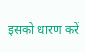इसको धारण करें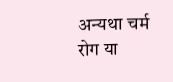अन्यथा चर्म रोग या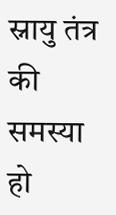स्नायु तंत्र की समस्या हो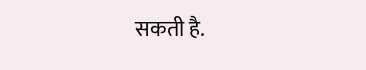सकती है.